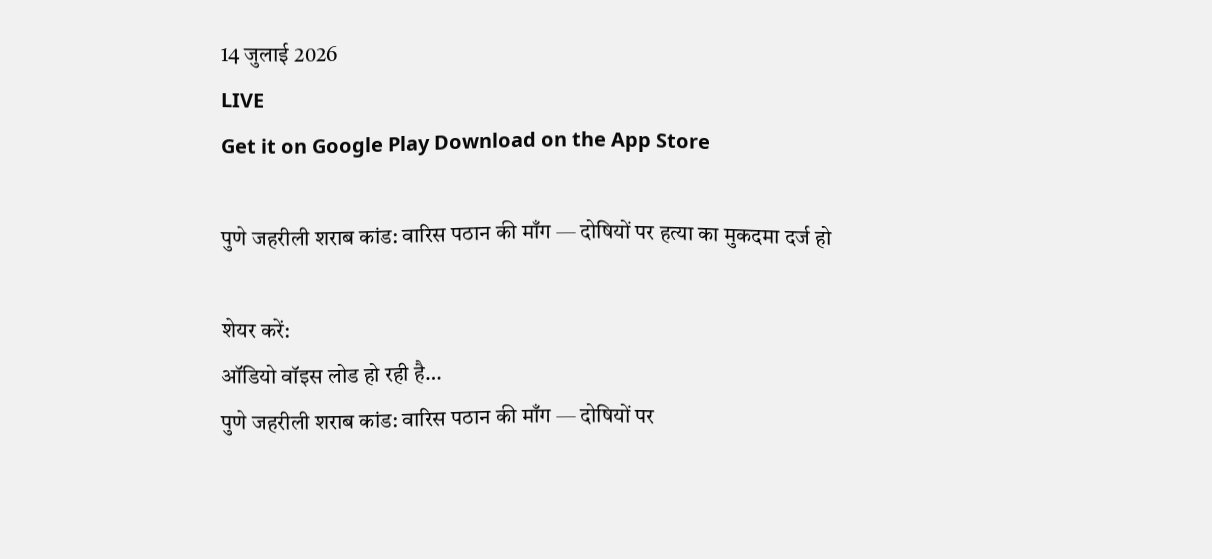14 जुलाई 2026
LIVE
Get it on Google Play Download on the App Store

पुणे जहरीली शराब कांड: वारिस पठान की माँग — दोषियों पर हत्या का मुकदमा दर्ज हो

शेयर करें:
ऑडियो वॉइस लोड हो रही है…
पुणे जहरीली शराब कांड: वारिस पठान की माँग — दोषियों पर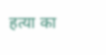हत्या का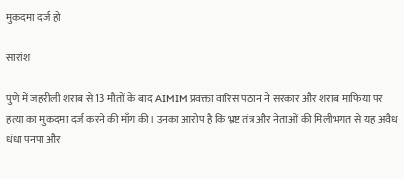मुकदमा दर्ज हो

सारांश

पुणे में जहरीली शराब से 13 मौतों के बाद AIMIM प्रवक्ता वारिस पठान ने सरकार और शराब माफिया पर हत्या का मुकदमा दर्ज करने की माँग की। उनका आरोप है कि भ्रष्ट तंत्र और नेताओं की मिलीभगत से यह अवैध धंधा पनपा और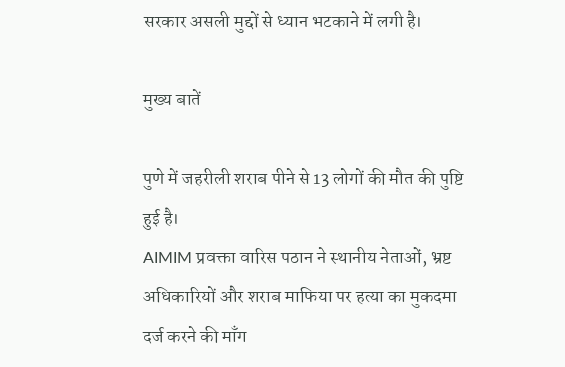सरकार असली मुद्दों से ध्यान भटकाने में लगी है।

मुख्य बातें

पुणे में जहरीली शराब पीने से 13 लोगों की मौत की पुष्टि हुई है।
AIMIM प्रवक्ता वारिस पठान ने स्थानीय नेताओं, भ्रष्ट अधिकारियों और शराब माफिया पर हत्या का मुकदमा दर्ज करने की माँग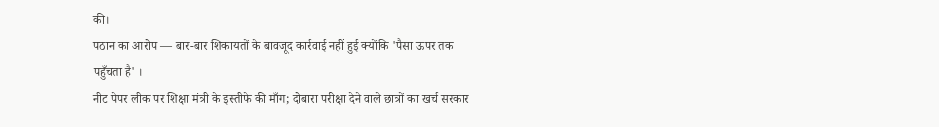की।
पठान का आरोप — बार-बार शिकायतों के बावजूद कार्रवाई नहीं हुई क्योंकि 'पैसा ऊपर तक पहुँचता है' ।
नीट पेपर लीक पर शिक्षा मंत्री के इस्तीफे की माँग; दोबारा परीक्षा देने वाले छात्रों का खर्च सरकार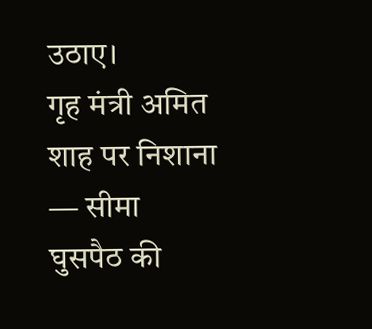उठाए।
गृह मंत्री अमित शाह पर निशाना — सीमा घुसपैठ की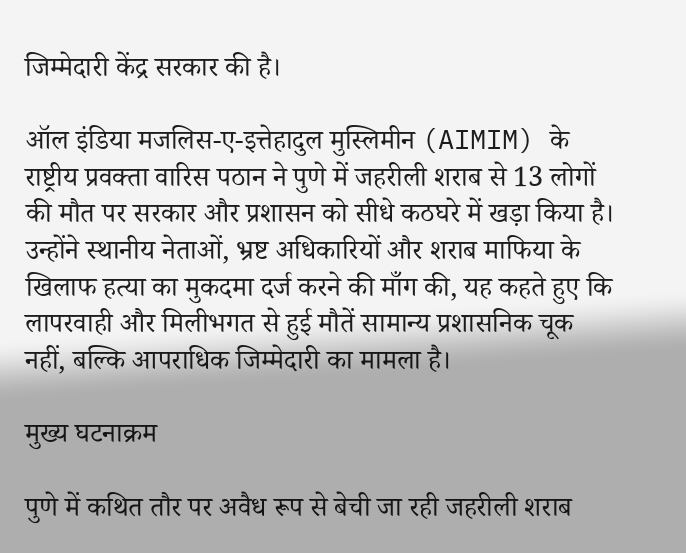जिम्मेदारी केंद्र सरकार की है।

ऑल इंडिया मजलिस-ए-इत्तेहादुल मुस्लिमीन (AIMIM) के राष्ट्रीय प्रवक्ता वारिस पठान ने पुणे में जहरीली शराब से 13 लोगों की मौत पर सरकार और प्रशासन को सीधे कठघरे में खड़ा किया है। उन्होंने स्थानीय नेताओं, भ्रष्ट अधिकारियों और शराब माफिया के खिलाफ हत्या का मुकदमा दर्ज करने की माँग की, यह कहते हुए कि लापरवाही और मिलीभगत से हुई मौतें सामान्य प्रशासनिक चूक नहीं, बल्कि आपराधिक जिम्मेदारी का मामला है।

मुख्य घटनाक्रम

पुणे में कथित तौर पर अवैध रूप से बेची जा रही जहरीली शराब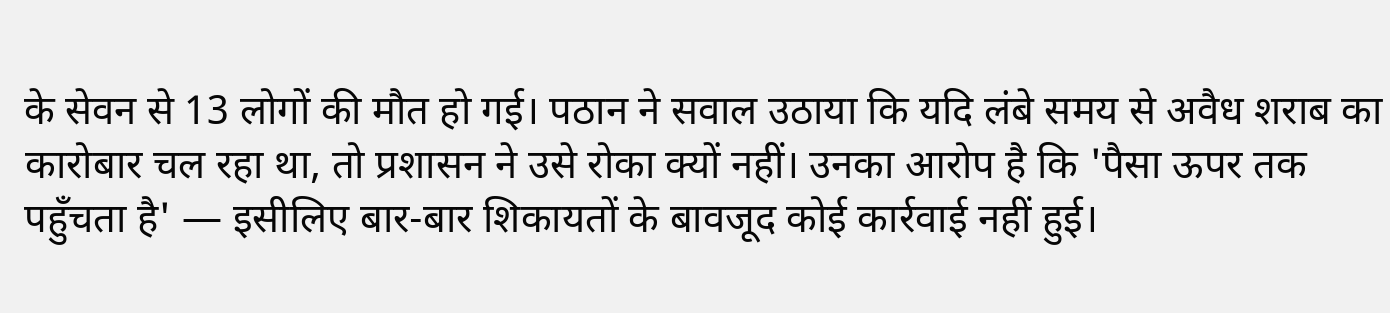के सेवन से 13 लोगों की मौत हो गई। पठान ने सवाल उठाया कि यदि लंबे समय से अवैध शराब का कारोबार चल रहा था, तो प्रशासन ने उसे रोका क्यों नहीं। उनका आरोप है कि 'पैसा ऊपर तक पहुँचता है' — इसीलिए बार-बार शिकायतों के बावजूद कोई कार्रवाई नहीं हुई।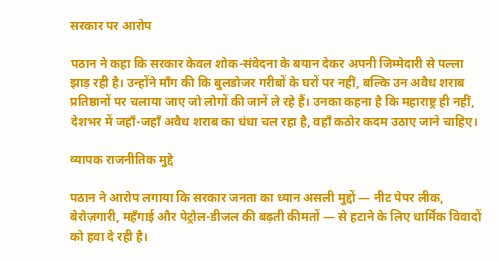सरकार पर आरोप

पठान ने कहा कि सरकार केवल शोक-संवेदना के बयान देकर अपनी जिम्मेदारी से पल्ला झाड़ रही है। उन्होंने माँग की कि बुलडोजर गरीबों के घरों पर नहीं, बल्कि उन अवैध शराब प्रतिष्ठानों पर चलाया जाए जो लोगों की जानें ले रहे हैं। उनका कहना है कि महाराष्ट्र ही नहीं, देशभर में जहाँ-जहाँ अवैध शराब का धंधा चल रहा है, वहाँ कठोर कदम उठाए जाने चाहिए।

व्यापक राजनीतिक मुद्दे

पठान ने आरोप लगाया कि सरकार जनता का ध्यान असली मुद्दों — नीट पेपर लीक, बेरोज़गारी, महँगाई और पेट्रोल-डीजल की बढ़ती कीमतों — से हटाने के लिए धार्मिक विवादों को हवा दे रही है।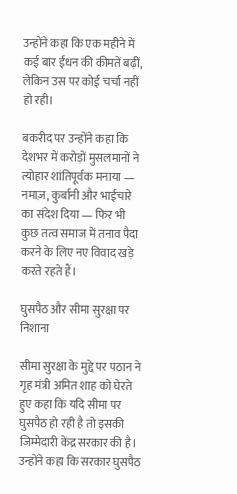उन्होंने कहा कि एक महीने में कई बार ईंधन की कीमतें बढ़ीं, लेकिन उस पर कोई चर्चा नहीं हो रही।

बकरीद पर उन्होंने कहा कि देशभर में करोड़ों मुसलमानों ने त्योहार शांतिपूर्वक मनाया — नमाज़, कुर्बानी और भाईचारे का संदेश दिया — फिर भी कुछ तत्व समाज में तनाव पैदा करने के लिए नए विवाद खड़े करते रहते हैं।

घुसपैठ और सीमा सुरक्षा पर निशाना

सीमा सुरक्षा के मुद्दे पर पठान ने गृह मंत्री अमित शाह को घेरते हुए कहा कि यदि सीमा पर घुसपैठ हो रही है तो इसकी जिम्मेदारी केंद्र सरकार की है। उन्होंने कहा कि सरकार घुसपैठ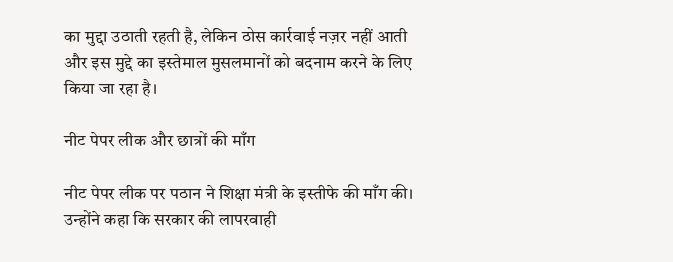का मुद्दा उठाती रहती है, लेकिन ठोस कार्रवाई नज़र नहीं आती और इस मुद्दे का इस्तेमाल मुसलमानों को बदनाम करने के लिए किया जा रहा है।

नीट पेपर लीक और छात्रों की माँग

नीट पेपर लीक पर पठान ने शिक्षा मंत्री के इस्तीफे की माँग की। उन्होंने कहा कि सरकार की लापरवाही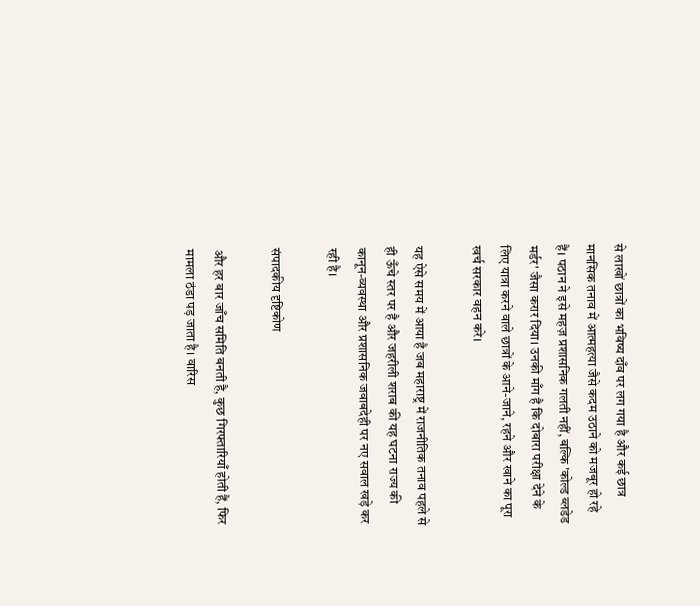से लाखों छात्रों का भविष्य दाँव पर लग गया है और कई छात्र मानसिक तनाव में आत्महत्या जैसे कदम उठाने को मजबूर हो रहे हैं। पठान ने इसे महज़ प्रशासनिक गलती नहीं, बल्कि 'कोल्ड ब्लडेड मर्डर' जैसा करार दिया। उनकी माँग है कि दोबारा परीक्षा देने के लिए यात्रा करने वाले छात्रों के आने-जाने, रहने और खाने का पूरा खर्च सरकार वहन करे।

यह ऐसे समय में आया है जब महाराष्ट्र में राजनीतिक तनाव पहले से ही ऊँचे स्तर पर है और जहरीली शराब की यह घटना राज्य की कानून-व्यवस्था और प्रशासनिक जवाबदेही पर नए सवाल खड़े कर रही है।

संपादकीय दृष्टिकोण

और हर बार जाँच समिति बनती है, कुछ गिरफ्तारियाँ होती हैं, फिर मामला ठंडा पड़ जाता है। वारिस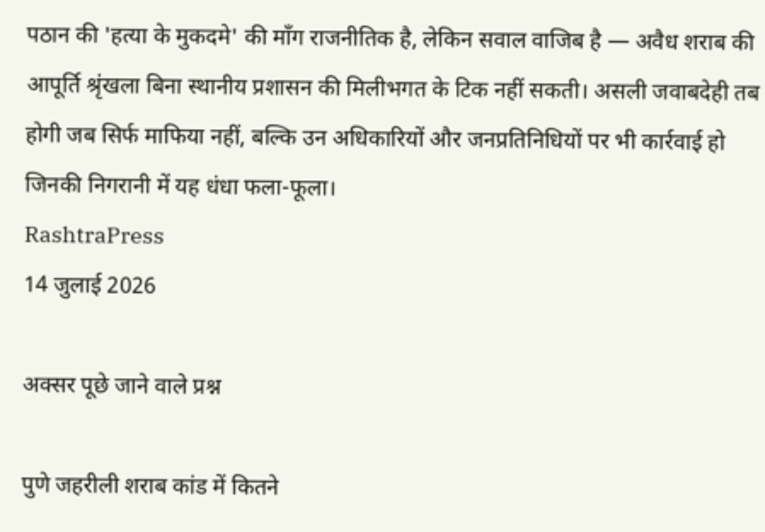पठान की 'हत्या के मुकदमे' की माँग राजनीतिक है, लेकिन सवाल वाजिब है — अवैध शराब की आपूर्ति श्रृंखला बिना स्थानीय प्रशासन की मिलीभगत के टिक नहीं सकती। असली जवाबदेही तब होगी जब सिर्फ माफिया नहीं, बल्कि उन अधिकारियों और जनप्रतिनिधियों पर भी कार्रवाई हो जिनकी निगरानी में यह धंधा फला-फूला।
RashtraPress
14 जुलाई 2026

अक्सर पूछे जाने वाले प्रश्न

पुणे जहरीली शराब कांड में कितने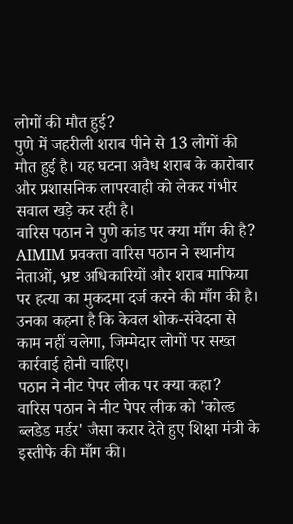लोगों की मौत हुई?
पुणे में जहरीली शराब पीने से 13 लोगों की मौत हुई है। यह घटना अवैध शराब के कारोबार और प्रशासनिक लापरवाही को लेकर गंभीर सवाल खड़े कर रही है।
वारिस पठान ने पुणे कांड पर क्या माँग की है?
AIMIM प्रवक्ता वारिस पठान ने स्थानीय नेताओं, भ्रष्ट अधिकारियों और शराब माफिया पर हत्या का मुकदमा दर्ज करने की माँग की है। उनका कहना है कि केवल शोक-संवेदना से काम नहीं चलेगा, जिम्मेदार लोगों पर सख्त कार्रवाई होनी चाहिए।
पठान ने नीट पेपर लीक पर क्या कहा?
वारिस पठान ने नीट पेपर लीक को 'कोल्ड ब्लडेड मर्डर' जैसा करार देते हुए शिक्षा मंत्री के इस्तीफे की माँग की।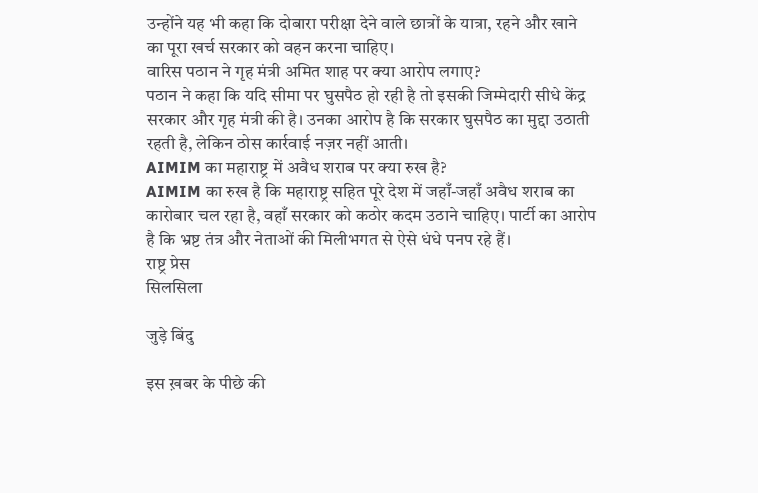उन्होंने यह भी कहा कि दोबारा परीक्षा देने वाले छात्रों के यात्रा, रहने और खाने का पूरा खर्च सरकार को वहन करना चाहिए।
वारिस पठान ने गृह मंत्री अमित शाह पर क्या आरोप लगाए?
पठान ने कहा कि यदि सीमा पर घुसपैठ हो रही है तो इसकी जिम्मेदारी सीधे केंद्र सरकार और गृह मंत्री की है। उनका आरोप है कि सरकार घुसपैठ का मुद्दा उठाती रहती है, लेकिन ठोस कार्रवाई नज़र नहीं आती।
AIMIM का महाराष्ट्र में अवैध शराब पर क्या रुख है?
AIMIM का रुख है कि महाराष्ट्र सहित पूरे देश में जहाँ-जहाँ अवैध शराब का कारोबार चल रहा है, वहाँ सरकार को कठोर कदम उठाने चाहिए। पार्टी का आरोप है कि भ्रष्ट तंत्र और नेताओं की मिलीभगत से ऐसे धंधे पनप रहे हैं।
राष्ट्र प्रेस
सिलसिला

जुड़े बिंदु

इस ख़बर के पीछे की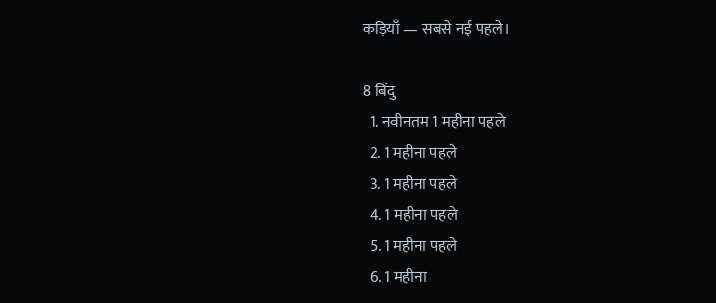कड़ियाँ — सबसे नई पहले।

8 बिंदु
  1. नवीनतम 1 महीना पहले
  2. 1 महीना पहले
  3. 1 महीना पहले
  4. 1 महीना पहले
  5. 1 महीना पहले
  6. 1 महीना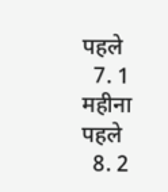पहले
  7. 1 महीना पहले
  8. 2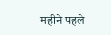महीने पहले